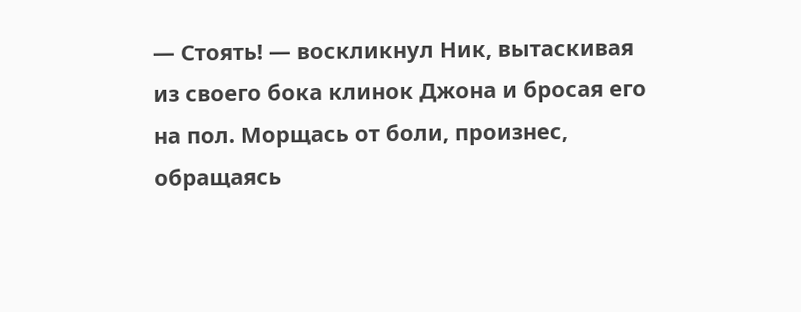— Стоять! — воскликнул Ник, вытаскивая из своего бока клинок Джона и бросая его на пол. Морщась от боли, произнес, обращаясь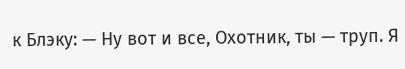к Блэку: — Ну вот и все, Охотник, ты — труп. Я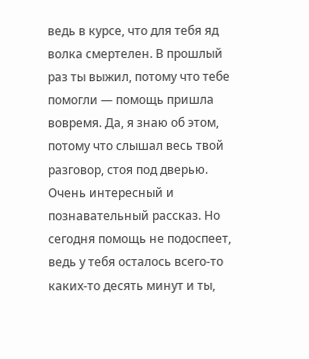ведь в курсе, что для тебя яд волка смертелен. В прошлый раз ты выжил, потому что тебе помогли — помощь пришла вовремя. Да, я знаю об этом, потому что слышал весь твой разговор, стоя под дверью. Очень интересный и познавательный рассказ. Но сегодня помощь не подоспеет, ведь у тебя осталось всего-то каких-то десять минут и ты,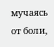мучаясь от боли,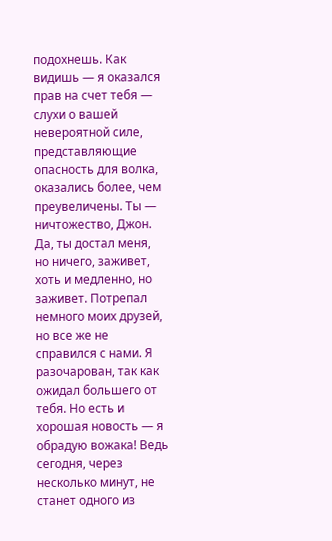подохнешь. Как видишь — я оказался прав на счет тебя — слухи о вашей невероятной силе, представляющие опасность для волка, оказались более, чем преувеличены. Ты — ничтожество, Джон. Да, ты достал меня, но ничего, заживет, хоть и медленно, но заживет. Потрепал немного моих друзей, но все же не справился с нами. Я разочарован, так как ожидал большего от тебя. Но есть и хорошая новость — я обрадую вожака! Ведь сегодня, через несколько минут, не станет одного из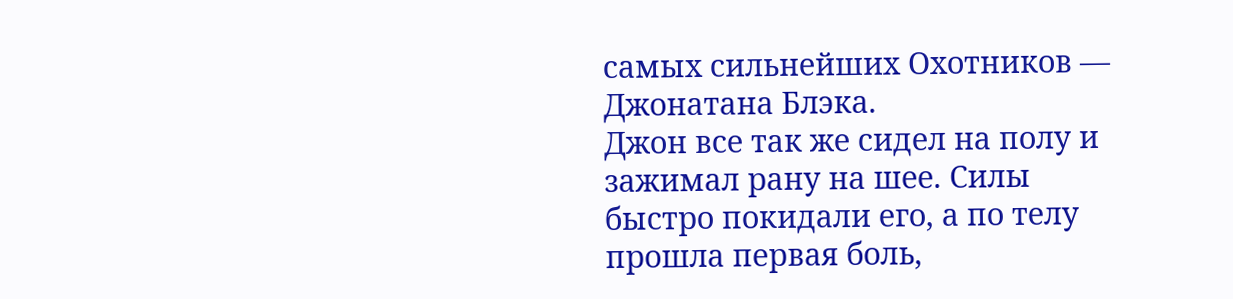самых сильнейших Охотников — Джонатана Блэка.
Джон все так же сидел на полу и зажимал рану на шее. Силы быстро покидали его, а по телу прошла первая боль,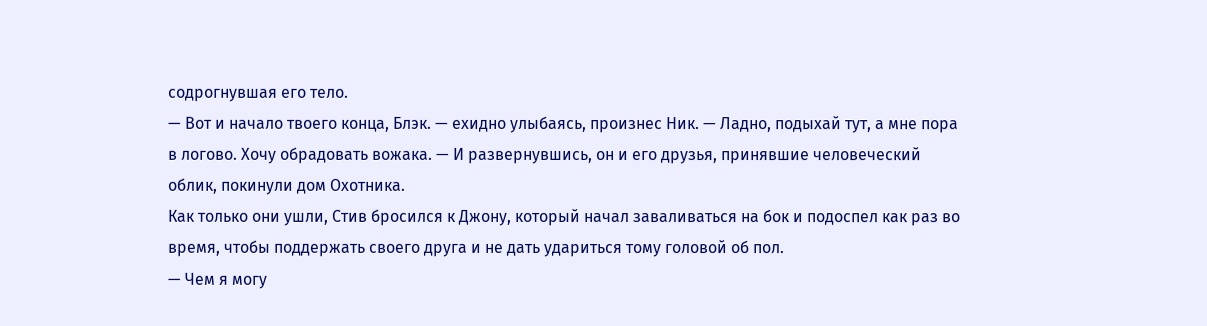содрогнувшая его тело.
— Вот и начало твоего конца, Блэк. — ехидно улыбаясь, произнес Ник. — Ладно, подыхай тут, а мне пора в логово. Хочу обрадовать вожака. — И развернувшись, он и его друзья, принявшие человеческий облик, покинули дом Охотника.
Как только они ушли, Стив бросился к Джону, который начал заваливаться на бок и подоспел как раз во время, чтобы поддержать своего друга и не дать удариться тому головой об пол.
— Чем я могу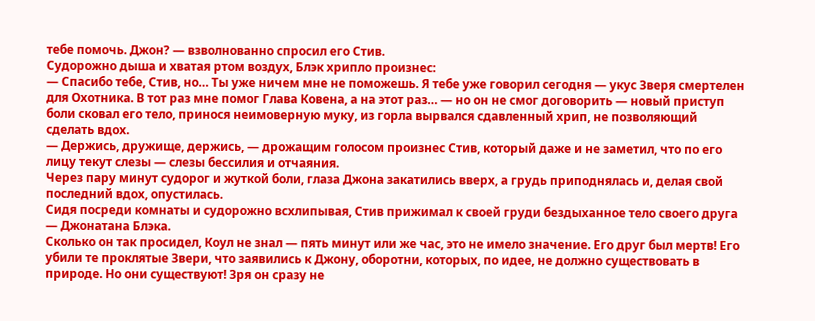тебе помочь. Джон? — взволнованно спросил его Стив.
Судорожно дыша и хватая ртом воздух, Блэк хрипло произнес:
— Спасибо тебе, Стив, но… Ты уже ничем мне не поможешь. Я тебе уже говорил сегодня — укус Зверя смертелен для Охотника. В тот раз мне помог Глава Ковена, а на этот раз… — но он не смог договорить — новый приступ боли сковал его тело, принося неимоверную муку, из горла вырвался сдавленный хрип, не позволяющий сделать вдох.
— Держись, дружище, держись, — дрожащим голосом произнес Стив, который даже и не заметил, что по его лицу текут слезы — слезы бессилия и отчаяния.
Через пару минут судорог и жуткой боли, глаза Джона закатились вверх, а грудь приподнялась и, делая свой последний вдох, опустилась.
Сидя посреди комнаты и судорожно всхлипывая, Стив прижимал к своей груди бездыханное тело своего друга — Джонатана Блэка.
Сколько он так просидел, Коул не знал — пять минут или же час, это не имело значение. Его друг был мертв! Его убили те проклятые Звери, что заявились к Джону, оборотни, которых, по идее, не должно существовать в природе. Но они существуют! Зря он сразу не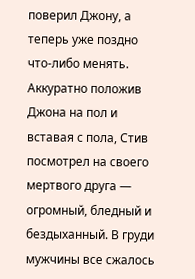поверил Джону, а теперь уже поздно что-либо менять.
Аккуратно положив Джона на пол и вставая с пола, Стив посмотрел на своего мертвого друга — огромный, бледный и бездыханный. В груди мужчины все сжалось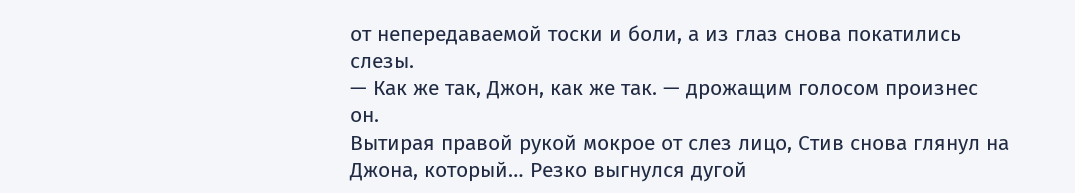от непередаваемой тоски и боли, а из глаз снова покатились слезы.
— Как же так, Джон, как же так. — дрожащим голосом произнес он.
Вытирая правой рукой мокрое от слез лицо, Стив снова глянул на Джона, который… Резко выгнулся дугой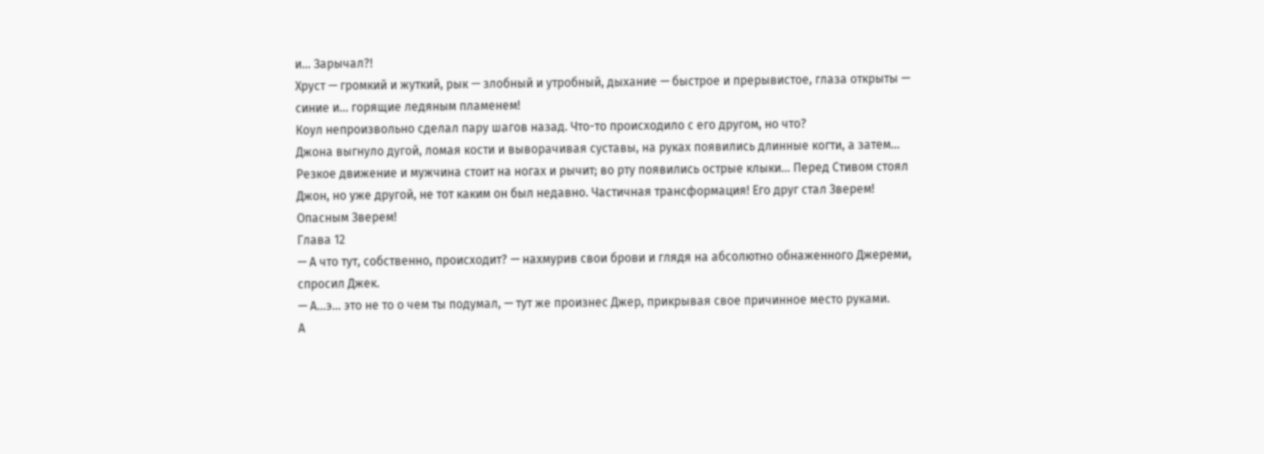и… Зарычал?!
Хруст — громкий и жуткий, рык — злобный и утробный, дыхание — быстрое и прерывистое, глаза открыты — синие и… горящие ледяным пламенем!
Коул непроизвольно сделал пару шагов назад. Что-то происходило с его другом, но что?
Джона выгнуло дугой, ломая кости и выворачивая суставы, на руках появились длинные когти, а затем… Резкое движение и мужчина стоит на ногах и рычит; во рту появились острые клыки… Перед Стивом стоял Джон, но уже другой, не тот каким он был недавно. Частичная трансформация! Его друг стал Зверем! Опасным Зверем!
Глава 12
— А что тут, собственно, происходит? — нахмурив свои брови и глядя на абсолютно обнаженного Джереми, спросил Джек.
— А…э… это не то о чем ты подумал, — тут же произнес Джер, прикрывая свое причинное место руками.
А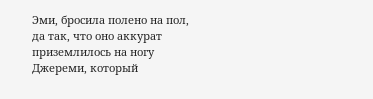Эми, бросила полено на пол, да так, что оно аккурат приземлилось на ногу Джереми, который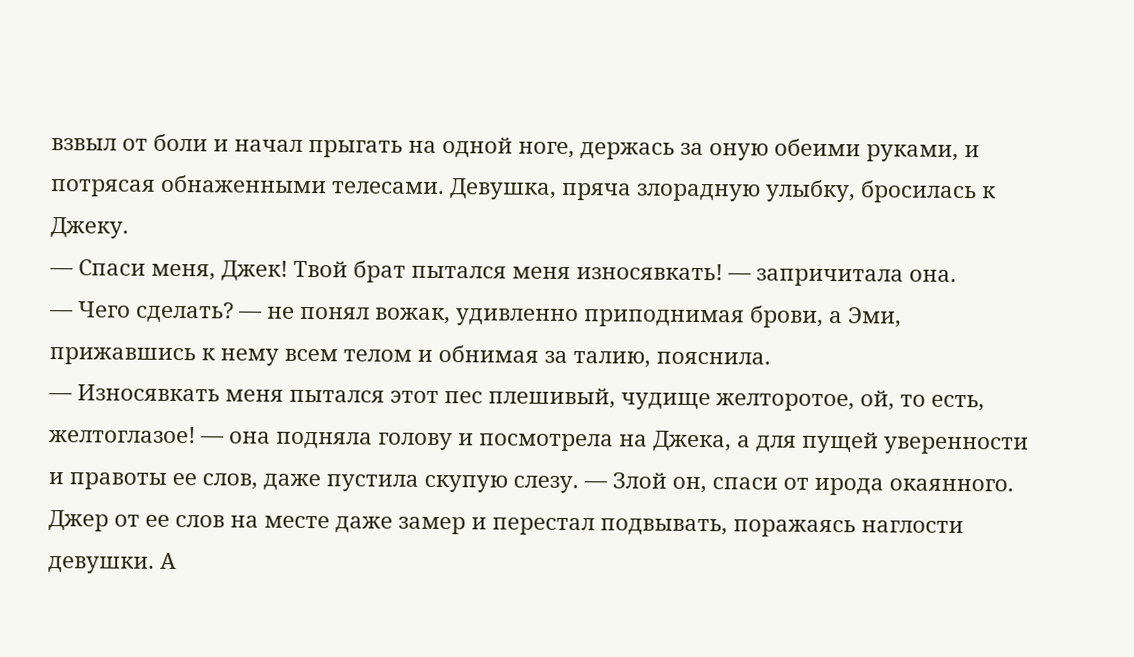взвыл от боли и начал прыгать на одной ноге, держась за оную обеими руками, и потрясая обнаженными телесами. Девушка, пряча злорадную улыбку, бросилась к Джеку.
— Спаси меня, Джек! Твой брат пытался меня износявкать! — запричитала она.
— Чего сделать? — не понял вожак, удивленно приподнимая брови, а Эми, прижавшись к нему всем телом и обнимая за талию, пояснила.
— Износявкать меня пытался этот пес плешивый, чудище желторотое, ой, то есть, желтоглазое! — она подняла голову и посмотрела на Джека, а для пущей уверенности и правоты ее слов, даже пустила скупую слезу. — Злой он, спаси от ирода окаянного.
Джер от ее слов на месте даже замер и перестал подвывать, поражаясь наглости девушки. А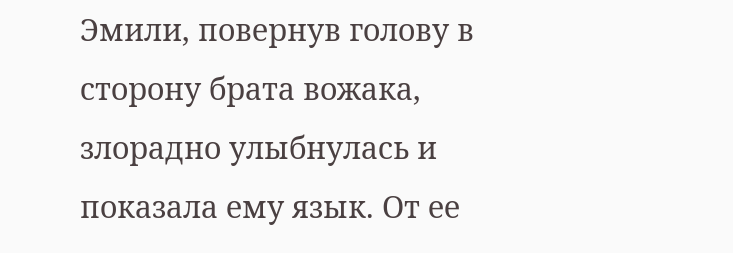Эмили, повернув голову в сторону брата вожака, злорадно улыбнулась и показала ему язык. От ее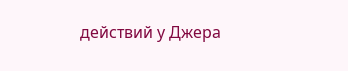действий у Джера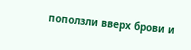поползли вверх брови и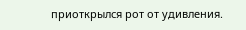приоткрылся рот от удивления.